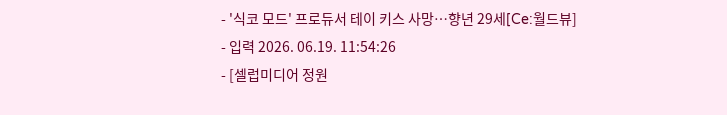- '식코 모드' 프로듀서 테이 키스 사망…향년 29세[Ce:월드뷰]
- 입력 2026. 06.19. 11:54:26
- [셀럽미디어 정원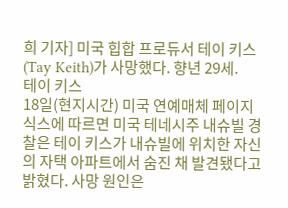희 기자] 미국 힙합 프로듀서 테이 키스(Tay Keith)가 사망했다. 향년 29세.
테이 키스
18일(현지시간) 미국 연예매체 페이지 식스에 따르면 미국 테네시주 내슈빌 경찰은 테이 키스가 내슈빌에 위치한 자신의 자택 아파트에서 숨진 채 발견됐다고 밝혔다. 사망 원인은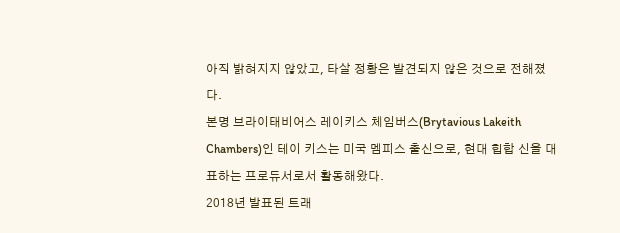아직 밝혀지지 않았고, 타살 정황은 발견되지 않은 것으로 전해졌다.
본명 브라이태비어스 레이키스 체임버스(Brytavious Lakeith Chambers)인 테이 키스는 미국 멤피스 출신으로, 현대 힙합 신을 대표하는 프로듀서로서 활동해왔다.
2018년 발표된 트래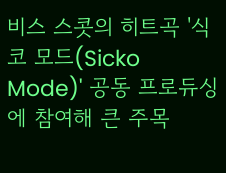비스 스콧의 히트곡 '식코 모드(Sicko Mode)' 공동 프로듀싱에 참여해 큰 주목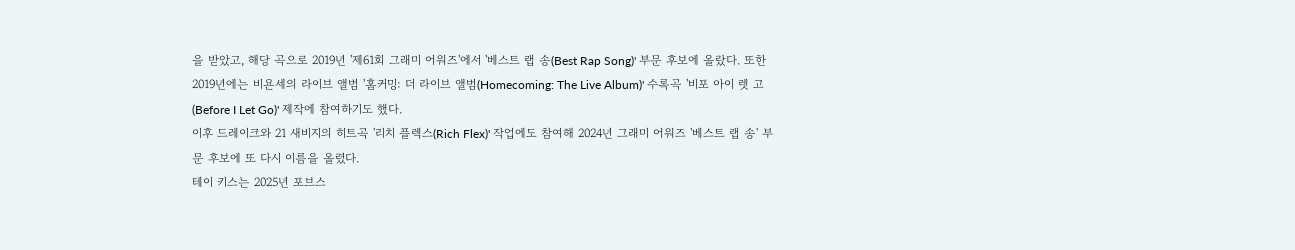을 받았고, 해당 곡으로 2019년 '제61회 그래미 어워즈'에서 '베스트 랩 송(Best Rap Song)' 부문 후보에 올랐다. 또한 2019년에는 비욘세의 라이브 앨범 '홈커밍: 더 라이브 앨범(Homecoming: The Live Album)' 수록곡 '비포 아이 렛 고(Before I Let Go)' 제작에 참여하기도 했다.
이후 드레이크와 21 새비지의 히트곡 '리치 플렉스(Rich Flex)' 작업에도 참여해 2024년 그래미 어워즈 '베스트 랩 송' 부문 후보에 또 다시 이름을 올렸다.
테이 키스는 2025년 포브스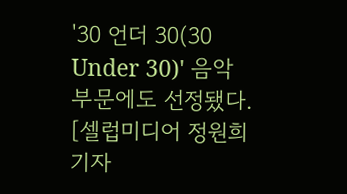'30 언더 30(30 Under 30)' 음악 부문에도 선정됐다.
[셀럽미디어 정원희 기자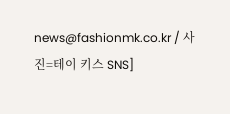news@fashionmk.co.kr / 사진=테이 키스 SNS]